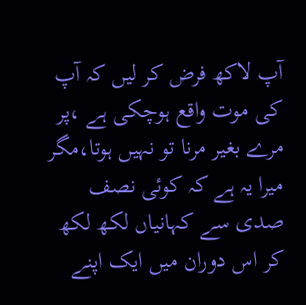آپ لاکھ فرض کر لیں کہ آپ کی موت واقع ہوچکی ہے ،پر مرے بغیر مرنا تو نہیں ہوتا،مگر میرا یہ ہے کہ کوئی نصف صدی سے کہانیاں لکھ لکھ کر اس دوران میں ایک اپنے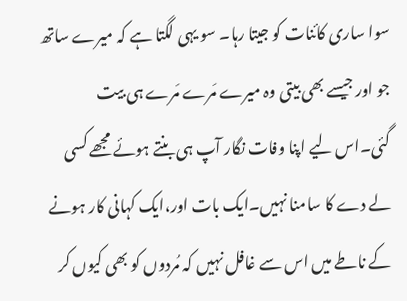سوا ساری کائنات کو جیتا رہا۔ سو یہی لگتا ہے کہ میرے ساتھ جو اور جیسے بھی بیتی وہ میرے مَرے مَرے ہی بیت گئی۔اس لیے اپنا وفات نگار آپ ہی بنتے ہوئے مجھے کسی لے دے کا سامنا نہیں۔ایک بات اور،ایک کہانی کار ہونے کے ناطے میں اس سے غافل نہیں کہ مُردوں کو بھی کیوں کر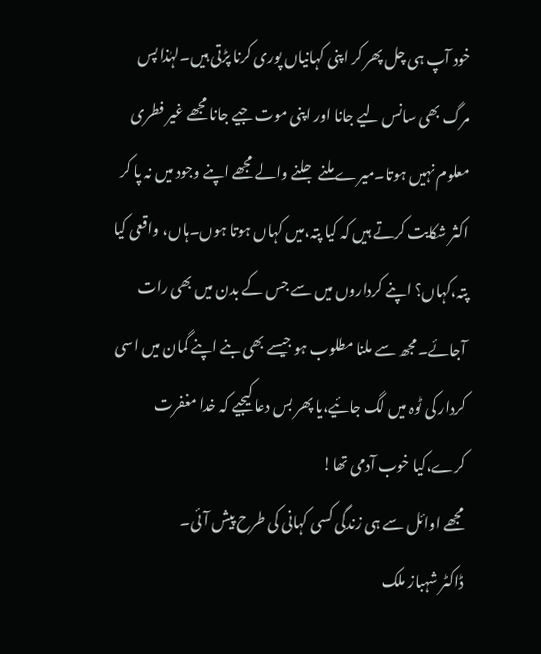خود آپ ہی چل پھر کر اپنی کہانیاں پوری کرنا پڑتی ہیں۔لہٰذا پس مرگ بھی سانس لیے جانا اور اپنی موت جیے جانا مجھے غیر فطری معلوم نہیں ہوتا۔میرے ملنے جلنے والے مجھے اپنے وجود میں نہ پا کر اکثر شکایت کرتے ہیں کہ کیا پتہ،میں کہاں ہوتا ہوں۔ہاں، واقعی کیا پتہ،کہاں؟ اپنے کرداروں میں سے جس کے بدن میں بھی رات آجائے۔مجھ سے ملنا مطلوب ہو جیسے بھی بنے اپنے گمان میں اسی کردار کی ٹوہ میں لگ جائیے،یا پھر بس دعا کیجیے کہ خدا مغفرت کرے،کیا خوب آدمی تھا!
مجھے اوائل سے ہی زندگی کسی کہانی کی طرح پیش آئی۔
ڈاکٹر شہباز ملک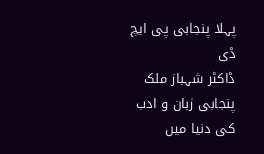پہلا پنجابی پی ایچ ڈی
ڈاکٹر شہباز ملک پنجابی زبان و ادب کی دنیا میں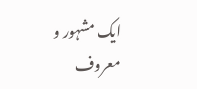ایک مشہور و معروف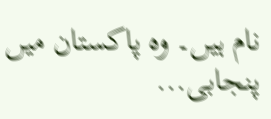نام ہیں۔ وہ پاکستان میں پنجابی...